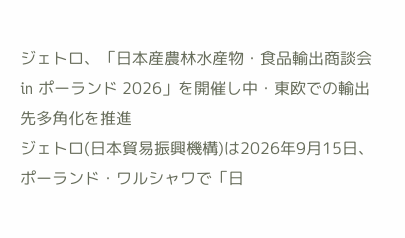ジェトロ、「日本産農林水産物・食品輸出商談会 in ポーランド 2026」を開催し中・東欧での輸出先多角化を推進
ジェトロ(日本貿易振興機構)は2026年9月15日、ポーランド・ワルシャワで「日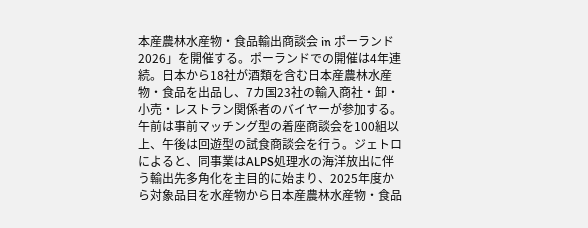本産農林水産物・食品輸出商談会 in ポーランド 2026」を開催する。ポーランドでの開催は4年連続。日本から18社が酒類を含む日本産農林水産物・食品を出品し、7カ国23社の輸入商社・卸・小売・レストラン関係者のバイヤーが参加する。午前は事前マッチング型の着座商談会を100組以上、午後は回遊型の試食商談会を行う。ジェトロによると、同事業はALPS処理水の海洋放出に伴う輸出先多角化を主目的に始まり、2025年度から対象品目を水産物から日本産農林水産物・食品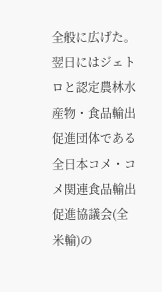全般に広げた。翌日にはジェトロと認定農林水産物・食品輸出促進団体である全日本コメ・コメ関連食品輸出促進協議会(全米輸)の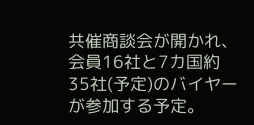共催商談会が開かれ、会員16社と7カ国約35社(予定)のバイヤーが参加する予定。